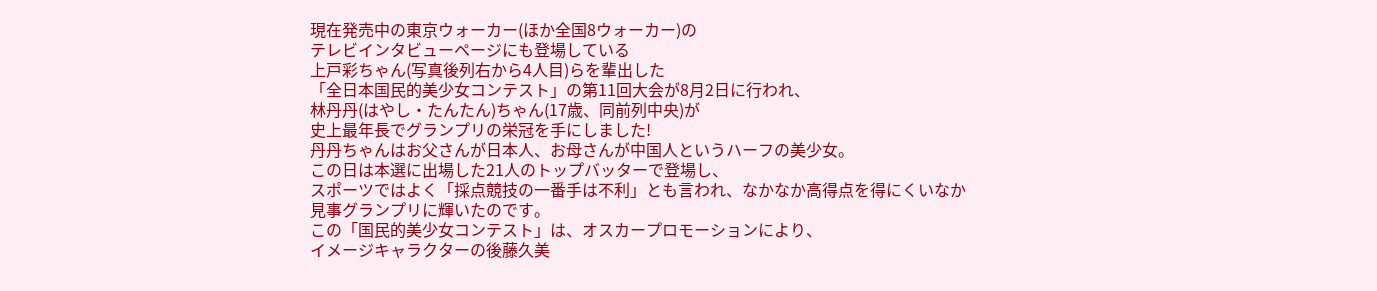現在発売中の東京ウォーカー(ほか全国8ウォーカー)の
テレビインタビューページにも登場している
上戸彩ちゃん(写真後列右から4人目)らを輩出した
「全日本国民的美少女コンテスト」の第11回大会が8月2日に行われ、
林丹丹(はやし・たんたん)ちゃん(17歳、同前列中央)が
史上最年長でグランプリの栄冠を手にしました!
丹丹ちゃんはお父さんが日本人、お母さんが中国人というハーフの美少女。
この日は本選に出場した21人のトップバッターで登場し、
スポーツではよく「採点競技の一番手は不利」とも言われ、なかなか高得点を得にくいなか
見事グランプリに輝いたのです。
この「国民的美少女コンテスト」は、オスカープロモーションにより、
イメージキャラクターの後藤久美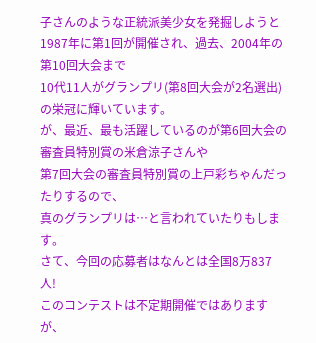子さんのような正統派美少女を発掘しようと
1987年に第1回が開催され、過去、2004年の第10回大会まで
10代11人がグランプリ(第8回大会が2名選出)の栄冠に輝いています。
が、最近、最も活躍しているのが第6回大会の審査員特別賞の米倉涼子さんや
第7回大会の審査員特別賞の上戸彩ちゃんだったりするので、
真のグランプリは…と言われていたりもします。
さて、今回の応募者はなんとは全国8万837人!
このコンテストは不定期開催ではありますが、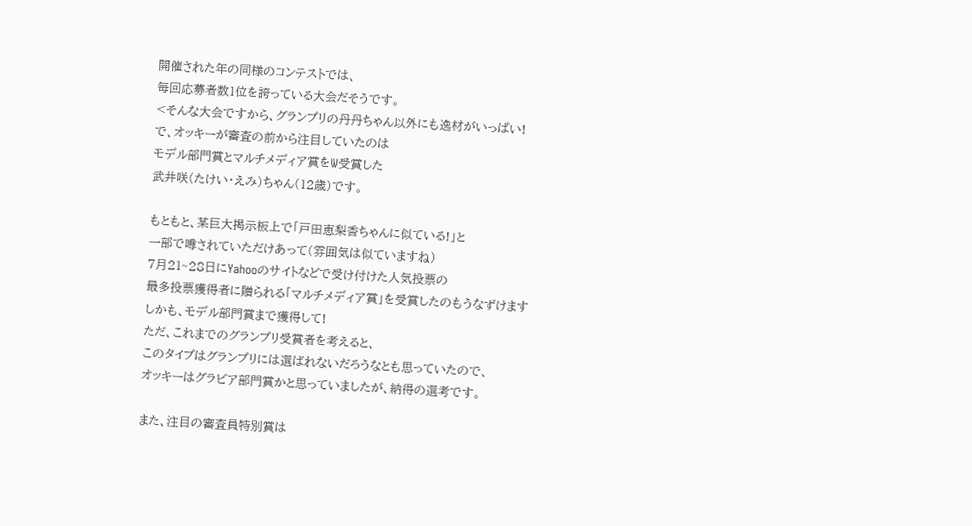開催された年の同様のコンテストでは、
毎回応募者数1位を誇っている大会だそうです。
<そんな大会ですから、グランプリの丹丹ちゃん以外にも逸材がいっぱい!
で、オッキーが審査の前から注目していたのは
モデル部門賞とマルチメディア賞をW受賞した
武井咲(たけい・えみ)ちゃん(12歳)です。

もともと、某巨大掲示板上で「戸田恵梨香ちゃんに似ている!」と
一部で噂されていただけあって(雰囲気は似ていますね)
7月21~28日にYahooのサイトなどで受け付けた人気投票の
最多投票獲得者に贈られる「マルチメディア賞」を受賞したのもうなずけます
しかも、モデル部門賞まで獲得して!
ただ、これまでのグランプリ受賞者を考えると、
このタイプはグランプリには選ばれないだろうなとも思っていたので、
オッキーはグラビア部門賞かと思っていましたが、納得の選考です。

また、注目の審査員特別賞は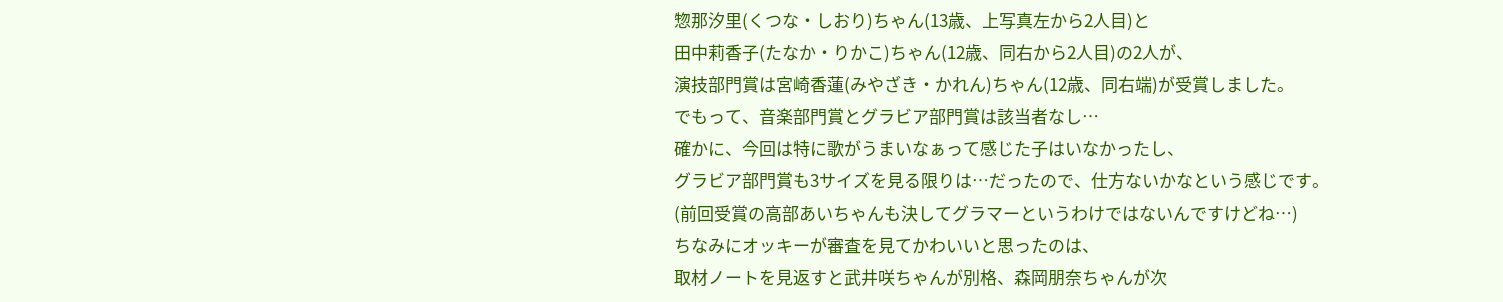惣那汐里(くつな・しおり)ちゃん(13歳、上写真左から2人目)と
田中莉香子(たなか・りかこ)ちゃん(12歳、同右から2人目)の2人が、
演技部門賞は宮崎香蓮(みやざき・かれん)ちゃん(12歳、同右端)が受賞しました。
でもって、音楽部門賞とグラビア部門賞は該当者なし…
確かに、今回は特に歌がうまいなぁって感じた子はいなかったし、
グラビア部門賞も3サイズを見る限りは…だったので、仕方ないかなという感じです。
(前回受賞の高部あいちゃんも決してグラマーというわけではないんですけどね…)
ちなみにオッキーが審査を見てかわいいと思ったのは、
取材ノートを見返すと武井咲ちゃんが別格、森岡朋奈ちゃんが次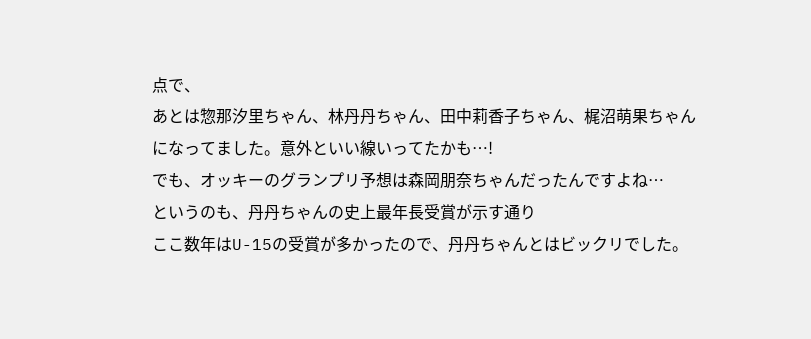点で、
あとは惣那汐里ちゃん、林丹丹ちゃん、田中莉香子ちゃん、梶沼萌果ちゃん
になってました。意外といい線いってたかも…!
でも、オッキーのグランプリ予想は森岡朋奈ちゃんだったんですよね…
というのも、丹丹ちゃんの史上最年長受賞が示す通り
ここ数年はU-15の受賞が多かったので、丹丹ちゃんとはビックリでした。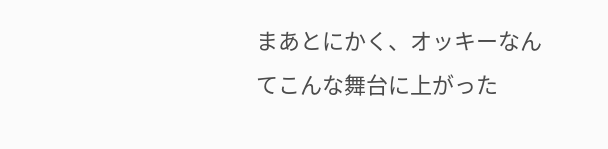まあとにかく、オッキーなんてこんな舞台に上がった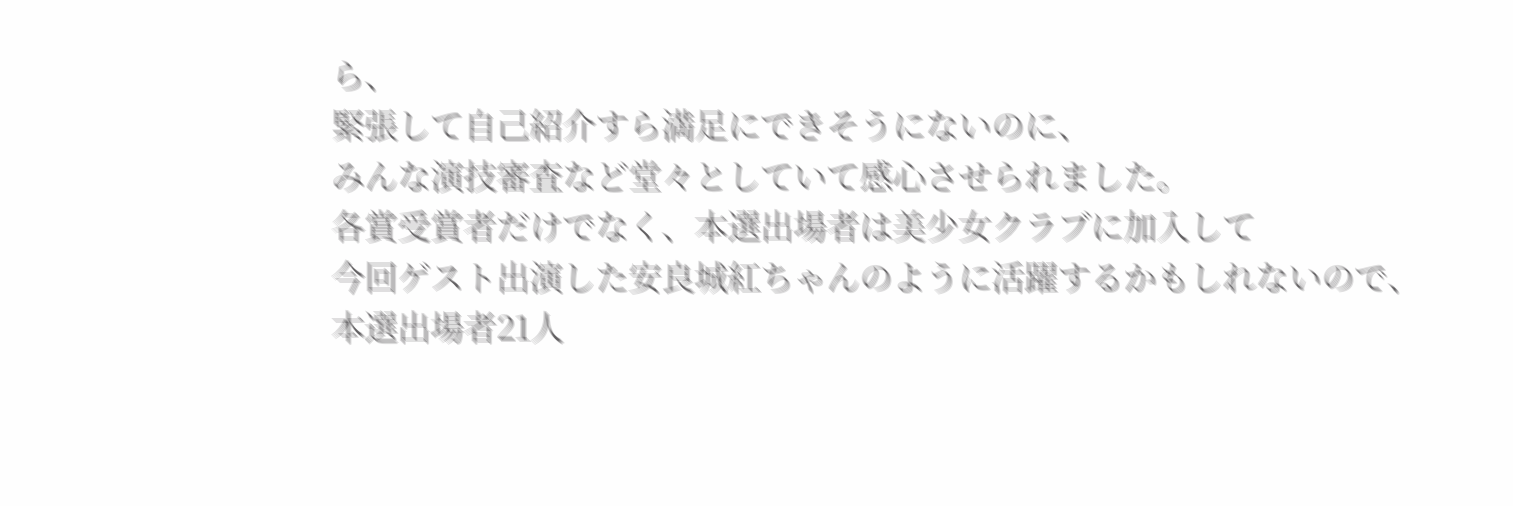ら、
緊張して自己紹介すら満足にできそうにないのに、
みんな演技審査など堂々としていて感心させられました。
各賞受賞者だけでなく、本選出場者は美少女クラブに加入して
今回ゲスト出演した安良城紅ちゃんのように活躍するかもしれないので、
本選出場者21人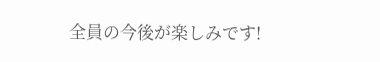全員の今後が楽しみです!